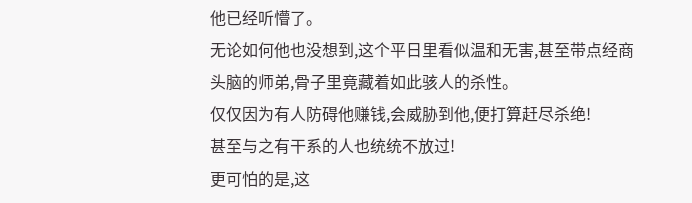他已经听懵了。
无论如何他也没想到,这个平日里看似温和无害,甚至带点经商头脑的师弟,骨子里竟藏着如此骇人的杀性。
仅仅因为有人防碍他赚钱,会威胁到他,便打算赶尽杀绝!
甚至与之有干系的人也统统不放过!
更可怕的是,这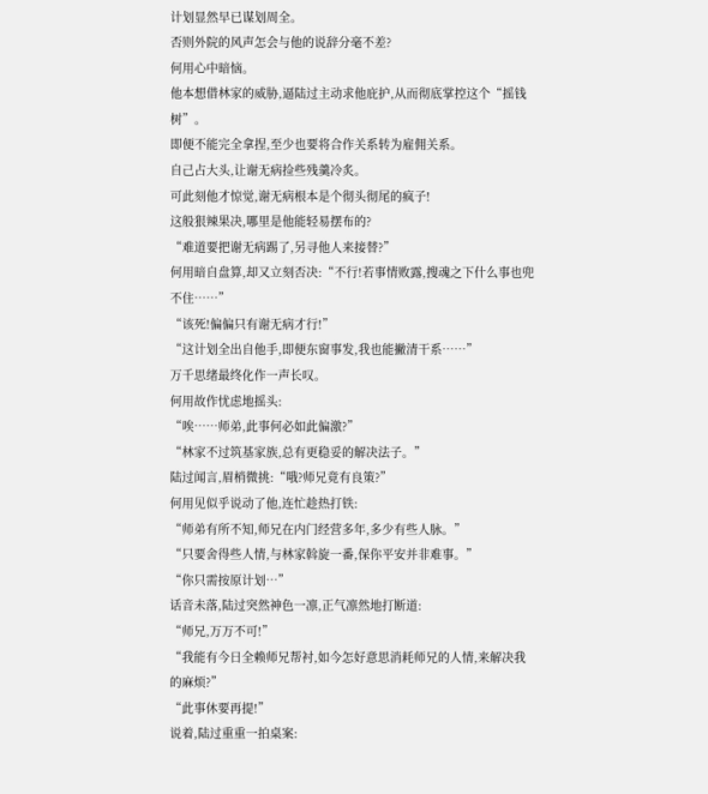计划显然早已谋划周全。
否则外院的风声怎会与他的说辞分毫不差?
何用心中暗恼。
他本想借林家的威胁,逼陆过主动求他庇护,从而彻底掌控这个“摇钱树”。
即便不能完全拿捏,至少也要将合作关系转为雇佣关系。
自己占大头,让谢无病捡些残羹冷炙。
可此刻他才惊觉,谢无病根本是个彻头彻尾的疯子!
这般狠辣果决,哪里是他能轻易摆布的?
“难道要把谢无病踢了,另寻他人来接替?”
何用暗自盘算,却又立刻否决:“不行!若事情败露,搜魂之下什么事也兜不住……”
“该死!偏偏只有谢无病才行!”
“这计划全出自他手,即便东窗事发,我也能撇清干系……”
万千思绪最终化作一声长叹。
何用故作忧虑地摇头:
“唉……师弟,此事何必如此偏激?”
“林家不过筑基家族,总有更稳妥的解决法子。”
陆过闻言,眉梢微挑:“哦?师兄竟有良策?”
何用见似乎说动了他,连忙趁热打铁:
“师弟有所不知,师兄在内门经营多年,多少有些人脉。”
“只要舍得些人情,与林家斡旋一番,保你平安并非难事。”
“你只需按原计划…”
话音未落,陆过突然神色一凛,正气凛然地打断道:
“师兄,万万不可!”
“我能有今日全赖师兄帮衬,如今怎好意思消耗师兄的人情,来解决我的麻烦?”
“此事休要再提!”
说着,陆过重重一拍桌案: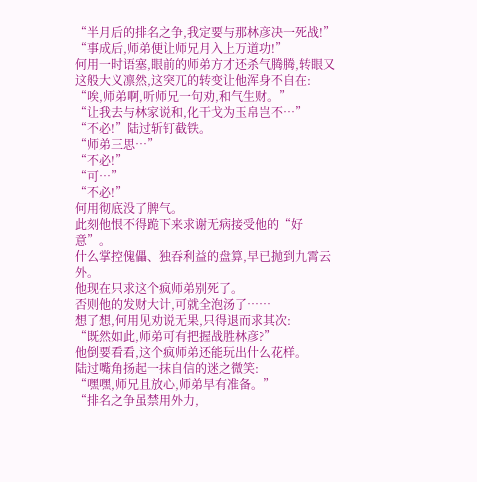“半月后的排名之争,我定要与那林彦决一死战!”
“事成后,师弟便让师兄月入上万道功!”
何用一时语塞,眼前的师弟方才还杀气腾腾,转眼又这般大义凛然,这突兀的转变让他浑身不自在:
“唉,师弟啊,听师兄一句劝,和气生财。”
“让我去与林家说和,化干戈为玉帛岂不…”
“不必!”陆过斩钉截铁。
“师弟三思…”
“不必!”
“可…”
“不必!”
何用彻底没了脾气。
此刻他恨不得跪下来求谢无病接受他的“好意”。
什么掌控傀儡、独吞利益的盘算,早已抛到九霄云外。
他现在只求这个疯师弟别死了。
否则他的发财大计,可就全泡汤了……
想了想,何用见劝说无果,只得退而求其次:
“既然如此,师弟可有把握战胜林彦?”
他倒要看看,这个疯师弟还能玩出什么花样。
陆过嘴角扬起一抹自信的迷之微笑:
“嘿嘿,师兄且放心,师弟早有准备。”
“排名之争虽禁用外力,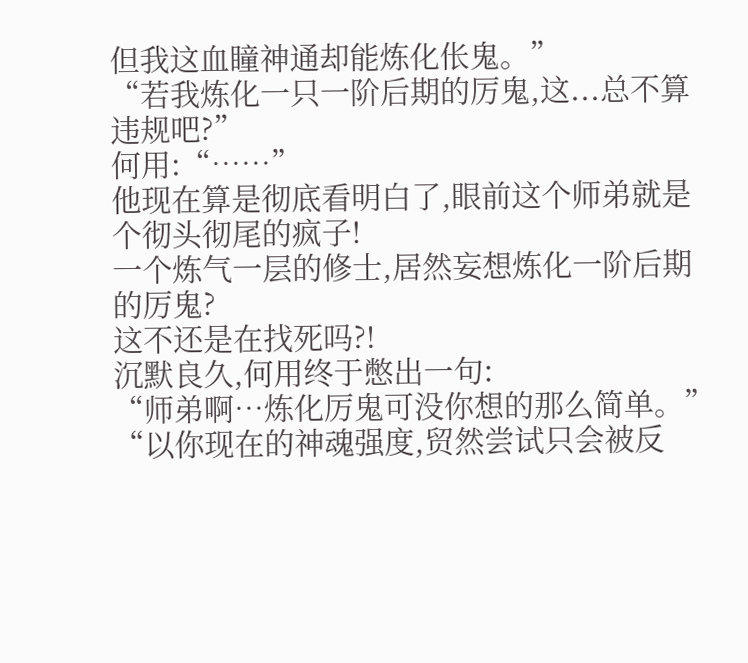但我这血瞳神通却能炼化伥鬼。”
“若我炼化一只一阶后期的厉鬼,这...总不算违规吧?”
何用:“……”
他现在算是彻底看明白了,眼前这个师弟就是个彻头彻尾的疯子!
一个炼气一层的修士,居然妄想炼化一阶后期的厉鬼?
这不还是在找死吗?!
沉默良久,何用终于憋出一句:
“师弟啊…炼化厉鬼可没你想的那么简单。”
“以你现在的神魂强度,贸然尝试只会被反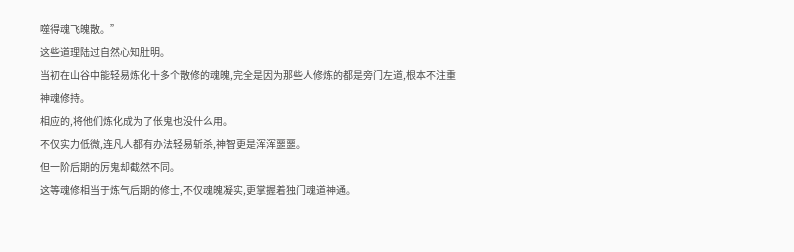噬得魂飞魄散。”
这些道理陆过自然心知肚明。
当初在山谷中能轻易炼化十多个散修的魂魄,完全是因为那些人修炼的都是旁门左道,根本不注重神魂修持。
相应的,将他们炼化成为了伥鬼也没什么用。
不仅实力低微,连凡人都有办法轻易斩杀,神智更是浑浑噩噩。
但一阶后期的厉鬼却截然不同。
这等魂修相当于炼气后期的修士,不仅魂魄凝实,更掌握着独门魂道神通。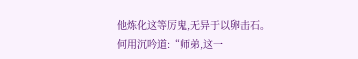他炼化这等厉鬼,无异于以卵击石。
何用沉吟道:“师弟,这一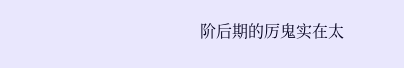阶后期的厉鬼实在太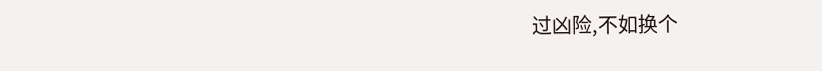过凶险,不如换个